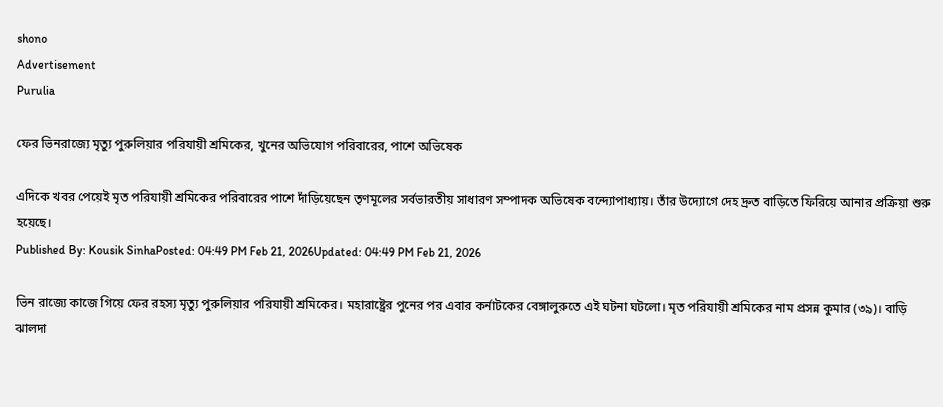shono
Advertisement
Purulia

ফের ভিনরাজ্যে মৃত্যু পুরুলিয়ার পরিযায়ী শ্রমিকের, খুনের অভিযোগ পরিবারের, পাশে অভিষেক

এদিকে খবর পেয়েই মৃত পরিযায়ী শ্রমিকের পরিবারের পাশে দাঁড়িয়েছেন তৃণমূলের সর্বভারতীয় সাধারণ সম্পাদক অভিষেক বন্দ্যোপাধ্যায়। তাঁর উদ্যোগে দেহ দ্রুত বাড়িতে ফিরিয়ে আনার প্রক্রিয়া শুরু হয়েছে।
Published By: Kousik SinhaPosted: 04:49 PM Feb 21, 2026Updated: 04:49 PM Feb 21, 2026

ভিন রাজ্যে কাজে গিয়ে ফের রহস্য মৃত্যু পুরুলিয়ার পরিযায়ী শ্রমিকের। মহারাষ্ট্রের পুনের পর এবার কর্নাটকের বেঙ্গালুরুতে এই ঘটনা ঘটলো। মৃত পরিযায়ী শ্রমিকের নাম প্রসন্ন কুমার (৩৯)। বাড়ি ঝালদা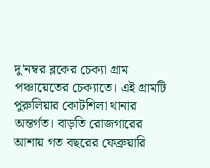দু'নম্বর ব্লকের চেক্যা গ্রাম পঞ্চায়েতের চেক্যাতে। এই গ্রামটি পুরুলিয়ার কোটশিলা থানার অন্তর্গত। বাড়তি রোজগারের আশায় গত বছরের ফেব্রুয়ারি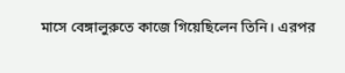মাসে বেঙ্গালুরুতে কাজে গিয়েছিলেন তিনি। এরপর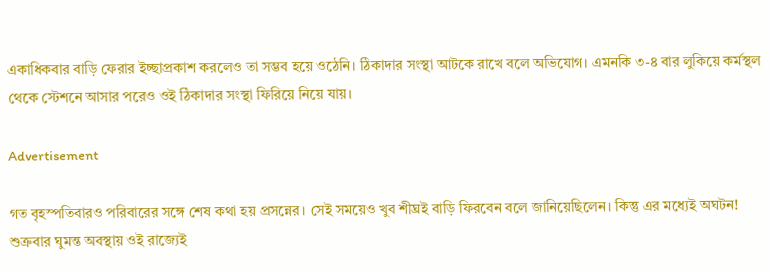একাধিকবার বাড়ি ফেরার ইচ্ছাপ্রকাশ করলেও তা সম্ভব হয়ে ওঠেনি। ঠিকাদার সংস্থা আটকে রাখে বলে অভিযোগ। এমনকি ৩-৪ বার লুকিয়ে কর্মস্থল থেকে স্টেশনে আসার পরেও ওই ঠিকাদার সংস্থা ফিরিয়ে নিয়ে যায়।

Advertisement

গত বৃহস্পতিবারও পরিবারের সঙ্গে শেষ কথা হয় প্রসন্নের। সেই সময়েও খুব শীঘ্রই বাড়ি ফিরবেন বলে জানিয়েছিলেন। কিন্তু এর মধ্যেই অঘটন! শুক্রবার ঘুমন্ত অবস্থায় ওই রাজ্যেই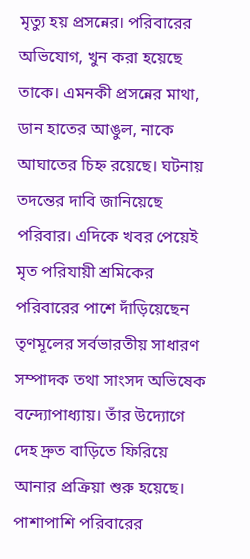মৃত্যু হয় প্রসন্নের। পরিবারের অভিযোগ, খুন করা হয়েছে তাকে। এমনকী প্রসন্নের মাথা, ডান হাতের আঙুল, নাকে আঘাতের চিহ্ন রয়েছে। ঘটনায় তদন্তের দাবি জানিয়েছে পরিবার। এদিকে খবর পেয়েই মৃত পরিযায়ী শ্রমিকের পরিবারের পাশে দাঁড়িয়েছেন তৃণমূলের সর্বভারতীয় সাধারণ সম্পাদক তথা সাংসদ অভিষেক বন্দ্যোপাধ্যায়। তাঁর উদ্যোগে দেহ দ্রুত বাড়িতে ফিরিয়ে আনার প্রক্রিয়া শুরু হয়েছে। পাশাপাশি পরিবারের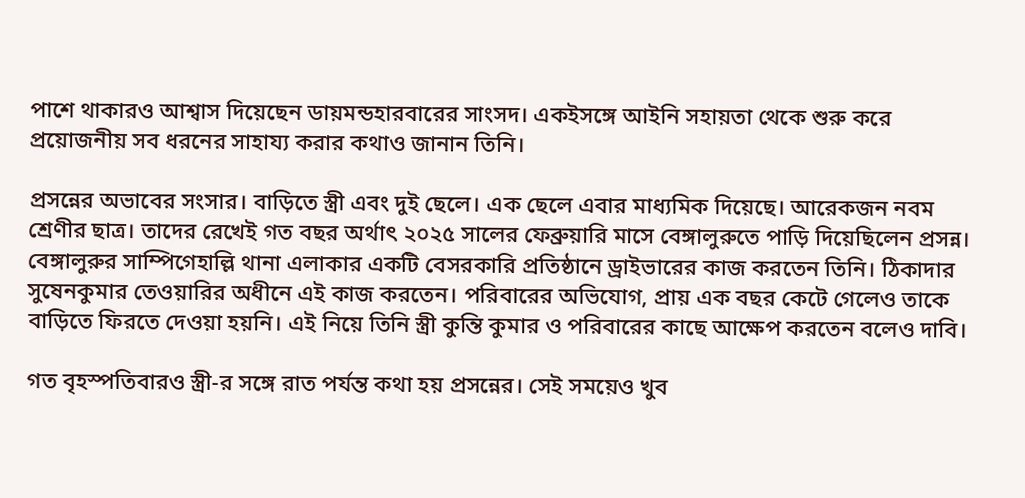পাশে থাকারও আশ্বাস দিয়েছেন ডায়মন্ডহারবারের সাংসদ। একইসঙ্গে আইনি সহায়তা থেকে শুরু করে প্রয়োজনীয় সব ধরনের সাহায্য করার কথাও জানান তিনি।

প্রসন্নের অভাবের সংসার। বাড়িতে স্ত্রী এবং দুই ছেলে। এক ছেলে এবার মাধ্যমিক দিয়েছে। আরেকজন নবম শ্রেণীর ছাত্র। তাদের রেখেই গত বছর অর্থাৎ ২০২৫ সালের ফেব্রুয়ারি মাসে বেঙ্গালুরুতে পাড়ি দিয়েছিলেন প্রসন্ন। বেঙ্গালুরুর সাম্পিগেহাল্লি থানা এলাকার একটি বেসরকারি প্রতিষ্ঠানে ড্রাইভারের কাজ করতেন তিনি। ঠিকাদার সুষেনকুমার তেওয়ারির অধীনে এই কাজ করতেন। পরিবারের অভিযোগ, প্রায় এক বছর কেটে গেলেও তাকে বাড়িতে ফিরতে দেওয়া হয়নি। এই নিয়ে তিনি স্ত্রী কুন্তি কুমার ও পরিবারের কাছে আক্ষেপ করতেন বলেও দাবি।

গত বৃহস্পতিবারও স্ত্রী-র সঙ্গে রাত পর্যন্ত কথা হয় প্রসন্নের। সেই সময়েও খুব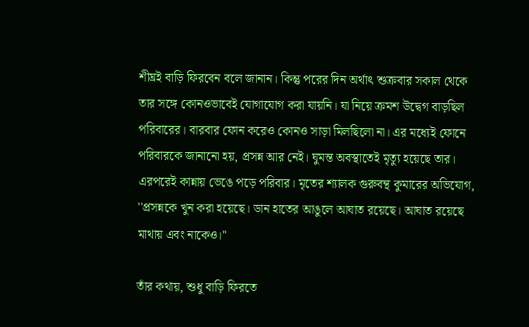শীঘ্রই বাড়ি ফিরবেন বলে জানান। কিন্তু পরের দিন অর্থাৎ শুক্রবার সকাল থেকে তার সঙ্গে কোনওভাবেই যোগাযোগ করা যায়নি। যা নিয়ে ক্রমশ উদ্বেগ বাড়ছিল পরিবারের। বারবার ফোন করেও কোনও সাড়া মিলছিলো না। এর মধ্যেই ফোনে পরিবারকে জানানো হয়, প্রসন্ন আর নেই। ঘুমন্ত অবস্থাতেই মৃত্যু হয়েছে তার। এরপরেই কান্নায় ভেঙে পড়ে পরিবার। মৃতের শ্যালক গুরুবন্থ কুমারের অভিযোগ, ''প্রসন্নকে খুন করা হয়েছে। ডান হাতের আঙুলে আঘাত রয়েছে। আঘাত রয়েছে মাথায় এবং নাকেও।''

তাঁর কথায়, শুধু বাড়ি ফিরতে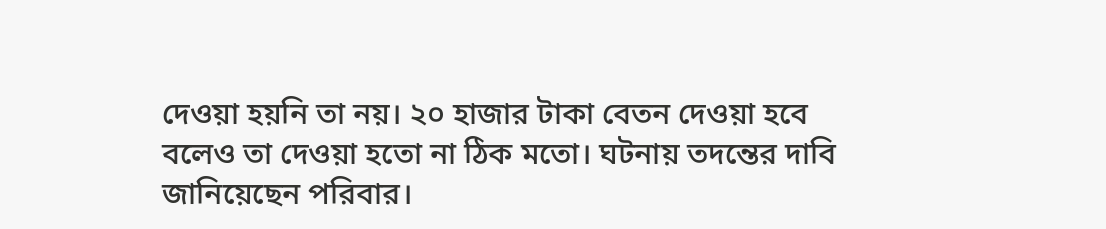দেওয়া হয়নি তা নয়। ২০ হাজার টাকা বেতন দেওয়া হবে বলেও তা দেওয়া হতো না ঠিক মতো। ঘটনায় তদন্তের দাবি জানিয়েছেন পরিবার।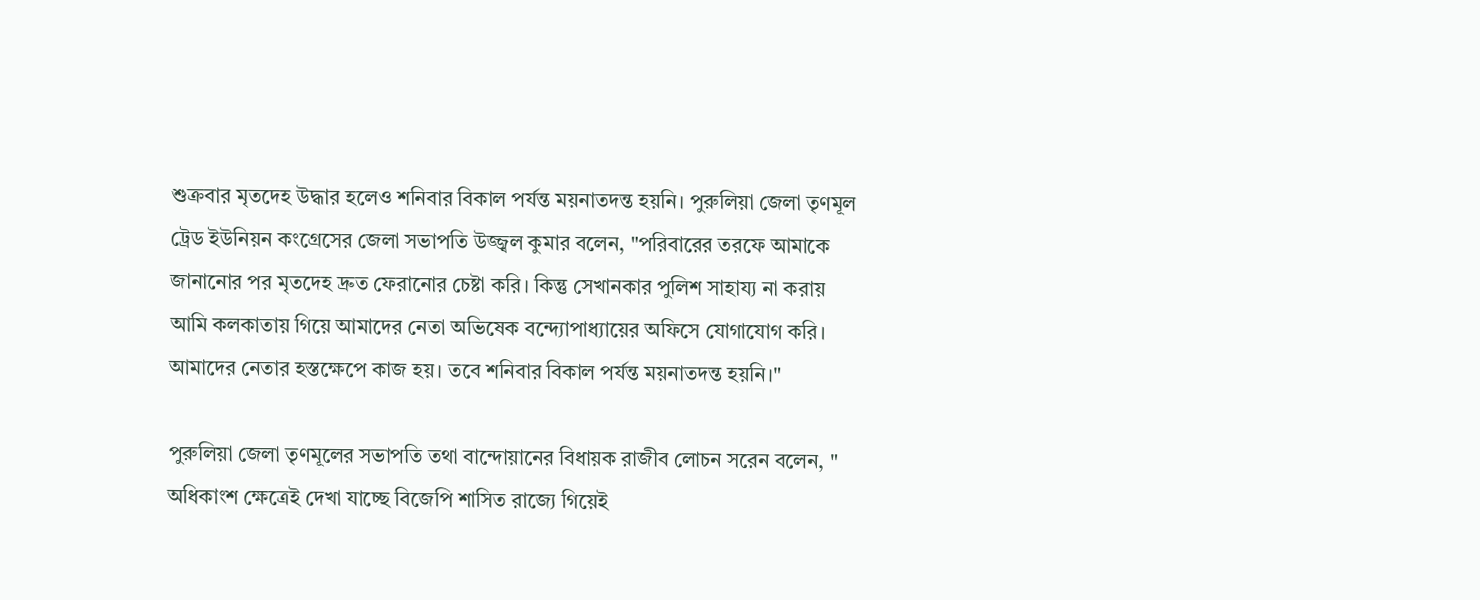শুক্রবার মৃতদেহ উদ্ধার হলেও শনিবার বিকাল পর্যন্ত ময়নাতদন্ত হয়নি। পুরুলিয়া জেলা তৃণমূল ট্রেড ইউনিয়ন কংগ্রেসের জেলা সভাপতি উজ্জ্বল কুমার বলেন, "পরিবারের তরফে আমাকে জানানোর পর মৃতদেহ দ্রুত ফেরানোর চেষ্টা করি। কিন্তু সেখানকার পুলিশ সাহায্য না করায় আমি কলকাতায় গিয়ে আমাদের নেতা অভিষেক বন্দ্যোপাধ্যায়ের অফিসে যোগাযোগ করি। আমাদের নেতার হস্তক্ষেপে কাজ হয়। তবে শনিবার বিকাল পর্যন্ত ময়নাতদন্ত হয়নি।"

পুরুলিয়া জেলা তৃণমূলের সভাপতি তথা বান্দোয়ানের বিধায়ক রাজীব লোচন সরেন বলেন, " অধিকাংশ ক্ষেত্রেই দেখা যাচ্ছে বিজেপি শাসিত রাজ্যে গিয়েই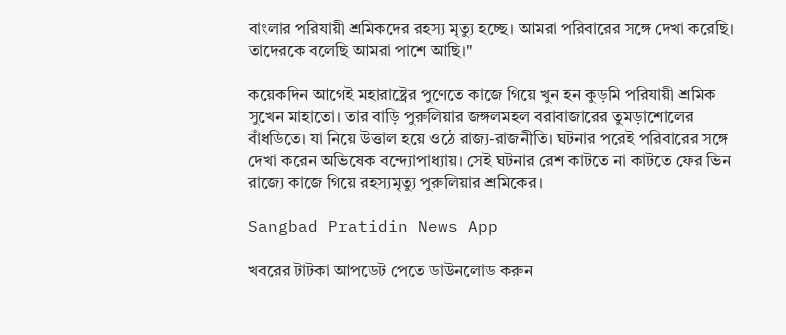বাংলার পরিযায়ী শ্রমিকদের রহস্য মৃত্যু হচ্ছে। আমরা পরিবারের সঙ্গে দেখা করেছি। তাদেরকে বলেছি আমরা পাশে আছি।"

কয়েকদিন আগেই মহারাষ্ট্রের পুণেতে কাজে গিয়ে খুন হন কুড়মি পরিযায়ী শ্রমিক সুখেন মাহাতো। তার বাড়ি পুরুলিয়ার জঙ্গলমহল বরাবাজারের তুমড়াশোলের বাঁধডিতে। যা নিয়ে উত্তাল হয়ে ওঠে রাজ্য-রাজনীতি। ঘটনার পরেই পরিবারের সঙ্গে দেখা করেন অভিষেক বন্দ্যোপাধ্যায়। সেই ঘটনার রেশ কাটতে না কাটতে ফের ভিন রাজ্যে কাজে গিয়ে রহস্যমৃত্যু পুরুলিয়ার শ্রমিকের।

Sangbad Pratidin News App

খবরের টাটকা আপডেট পেতে ডাউনলোড করুন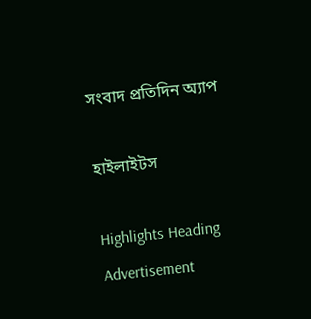সংবাদ প্রতিদিন অ্যাপ

হাইলাইটস

Highlights Heading
Advertisement